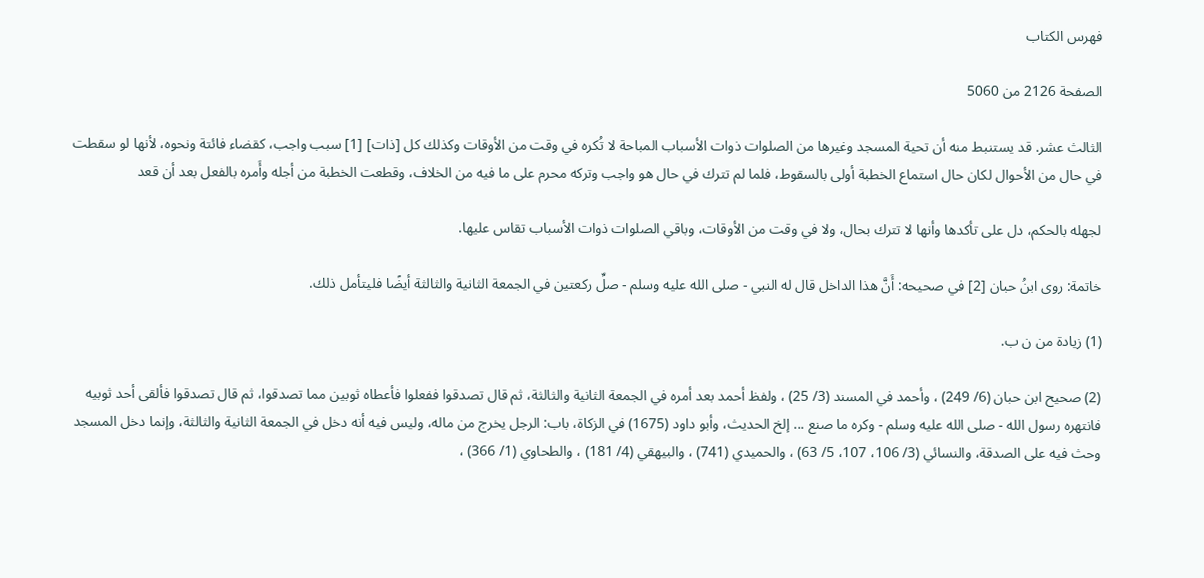فهرس الكتاب

الصفحة 2126 من 5060

الثالث عشر. قد يستنبط منه أن تحية المسجد وغيرها من الصلوات ذوات الأسباب المباحة لا تُكره في وقت من الأوقات وكذلك كل [ذات] [1] سبب واجب، كقضاء فائتة ونحوه، لأنها لو سقطت في حال من الأحوال لكان حال استماع الخطبة أولى بالسقوط، فلما لم تترك في حال هو واجب وتركه محرم على ما فيه من الخلاف، وقطعت الخطبة من أجله وأَمره بالفعل بعد أن قعد

لجهله بالحكم، دل على تأكدها وأنها لا تترك بحال، ولا في وقت من الأوقات، وباقي الصلوات ذوات الأسباب تقاس عليها.

خاتمة: روى ابنُ حبان [2] في صحيحه: أَنَّ هذا الداخل قال له النبي - صلى الله عليه وسلم - صلِّ ركعتين في الجمعة الثانية والثالثة أيضًا فليتأمل ذلك.

(1) زيادة من ن ب.

(2) صحيح ابن حبان (6/ 249) ، وأحمد في المسند (3/ 25) ، ولفظ أحمد بعد أمره في الجمعة الثانية والثالثة، ثم قال تصدقوا ففعلوا فأعطاه ثوبين مما تصدقوا، ثم قال تصدقوا فألقى أحد ثوبيه فانتهره رسول الله - صلى الله عليه وسلم - وكره ما صنع ... إلخ الحديث، وأبو داود (1675) في الزكاة، باب: الرجل يخرج من ماله، وليس فيه أنه دخل في الجمعة الثانية والثالثة، وإنما دخل المسجد وحث فيه على الصدقة، والنسائي (3/ 106، 107، 5/ 63) ، والحميدي (741) ، والبيهقي (4/ 181) ، والطحاوي (1/ 366) ،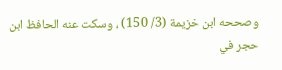وصححه ابن خزيمة (3/ 150) ، وسكت عنه الحافظ ابن حجر في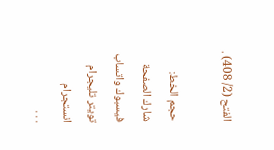الفتح (2/ 408) .

حجم الخط:
شارك الصفحة
فيسبوك واتساب تويتر تليجرام انستجرام
. . .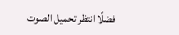فضلًا انتظر تحميل الصوت